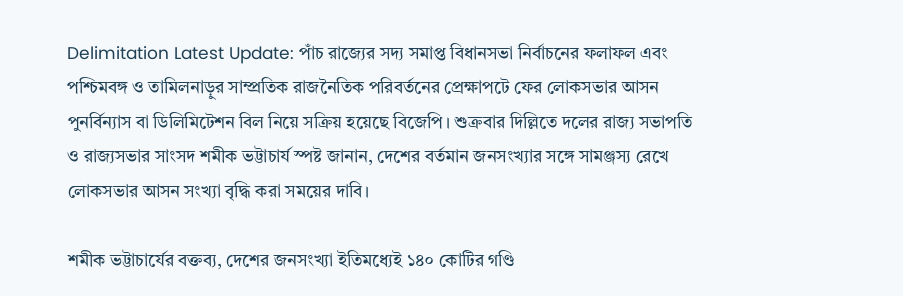Delimitation Latest Update: পাঁচ রাজ্যের সদ্য সমাপ্ত বিধানসভা নির্বাচনের ফলাফল এবং পশ্চিমবঙ্গ ও তামিলনাড়ুর সাম্প্রতিক রাজনৈতিক পরিবর্তনের প্রেক্ষাপটে ফের লোকসভার আসন পুনর্বিন্যাস বা ডিলিমিটেশন বিল নিয়ে সক্রিয় হয়েছে বিজেপি। শুক্রবার দিল্লিতে দলের রাজ্য সভাপতি ও রাজ্যসভার সাংসদ শমীক ভট্টাচার্য স্পষ্ট জানান, দেশের বর্তমান জনসংখ্যার সঙ্গে সামঞ্জস্য রেখে লোকসভার আসন সংখ্যা বৃদ্ধি করা সময়ের দাবি।

শমীক ভট্টাচার্যের বক্তব্য, দেশের জনসংখ্যা ইতিমধ্যেই ১৪০ কোটির গণ্ডি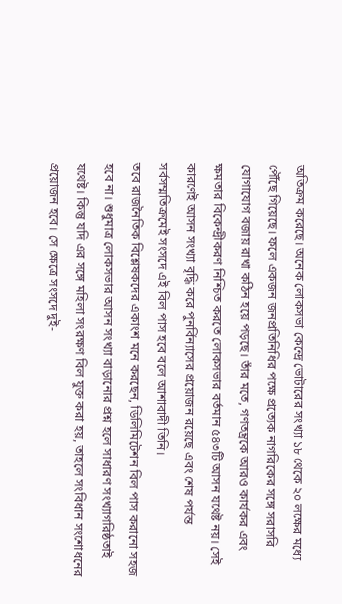অতিক্রম করেছে। অনেক লোকসভা কেন্দ্রে ভোটারের সংখ্যা ১৮ থেকে ২০ লক্ষের মধ্যে পৌঁছে গিয়েছে। ফলে একজন জনপ্রতিনিধির পক্ষে প্রত্যেক নাগরিকের সঙ্গে সরাসরি যোগাযোগ বজায় রাখা কঠিন হয়ে পড়ছে। তাঁর মতে, গণতন্ত্রকে আরও কার্যকর এবং ক্ষমতার বিকেন্দ্রীকরণ নিশ্চিত করতে লোকসভার বর্তমান ৫৪৩টি আসন যথেষ্ট নয়। সেই কারণেই আসন সংখ্যা বৃদ্ধি করে পুনর্বিন্যাসের প্রয়োজন রয়েছে এবং শেষ পর্যন্ত সর্বসম্মতিক্রমেই সংসদে এই বিল পাস হবে বলে আশাবাদী তিনি।
তবে রাজনৈতিক বিশ্লেষকদের একাংশ মনে করছেন, ডিলিমিটেশন বিল পাস করানো সহজ হবে না। শুধুমাত্র লোকসভার আসন সংখ্যা বাড়ানোর প্রশ্ন হলে সাধারণ সংখ্যাগরিষ্ঠতাই যথেষ্ট। কিন্তু যদি এর সঙ্গে মহিলা সংরক্ষণ বিল যুক্ত করা হয়, তাহলে সংবিধান সংশোধনের প্রয়োজন হবে। সে ক্ষেত্রে সংসদে দুই-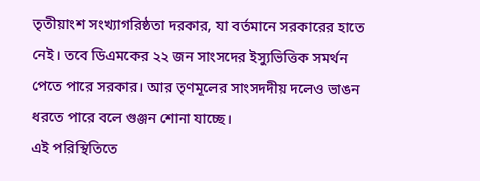তৃতীয়াংশ সংখ্যাগরিষ্ঠতা দরকার, যা বর্তমানে সরকারের হাতে নেই। তবে ডিএমকের ২২ জন সাংসদের ইস্যুভিত্তিক সমর্থন পেতে পারে সরকার। আর তৃণমূলের সাংসদদীয় দলেও ভাঙন ধরতে পারে বলে গুঞ্জন শোনা যাচ্ছে।
এই পরিস্থিতিতে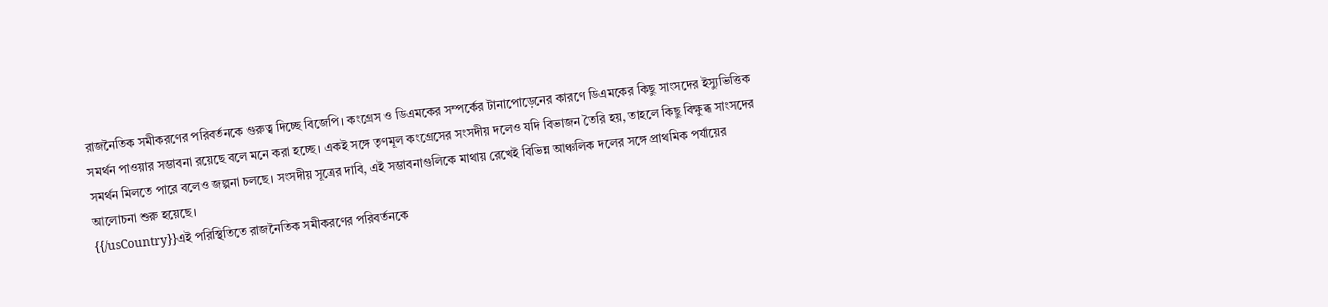রাজনৈতিক সমীকরণের পরিবর্তনকে গুরুত্ব দিচ্ছে বিজেপি। কংগ্রেস ও ডিএমকের সম্পর্কের টানাপোড়েনের কারণে ডিএমকের কিছু সাংসদের ইস্যুভিত্তিক সমর্থন পাওয়ার সম্ভাবনা রয়েছে বলে মনে করা হচ্ছে। একই সঙ্গে তৃণমূল কংগ্রেসের সংসদীয় দলেও যদি বিভাজন তৈরি হয়, তাহলে কিছু বিক্ষুব্ধ সাংসদের সমর্থন মিলতে পারে বলেও জল্পনা চলছে। সংসদীয় সূত্রের দাবি, এই সম্ভাবনাগুলিকে মাথায় রেখেই বিভিন্ন আঞ্চলিক দলের সঙ্গে প্রাথমিক পর্যায়ের আলোচনা শুরু হয়েছে।
{{/usCountry}}এই পরিস্থিতিতে রাজনৈতিক সমীকরণের পরিবর্তনকে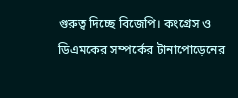গুরুত্ব দিচ্ছে বিজেপি। কংগ্রেস ও ডিএমকের সম্পর্কের টানাপোড়েনের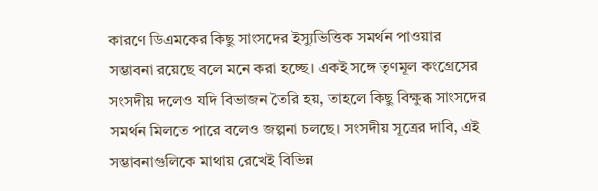কারণে ডিএমকের কিছু সাংসদের ইস্যুভিত্তিক সমর্থন পাওয়ার সম্ভাবনা রয়েছে বলে মনে করা হচ্ছে। একই সঙ্গে তৃণমূল কংগ্রেসের সংসদীয় দলেও যদি বিভাজন তৈরি হয়, তাহলে কিছু বিক্ষুব্ধ সাংসদের সমর্থন মিলতে পারে বলেও জল্পনা চলছে। সংসদীয় সূত্রের দাবি, এই সম্ভাবনাগুলিকে মাথায় রেখেই বিভিন্ন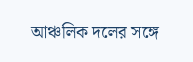আঞ্চলিক দলের সঙ্গে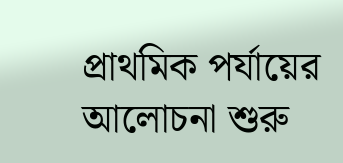প্রাথমিক পর্যায়ের আলোচনা শুরু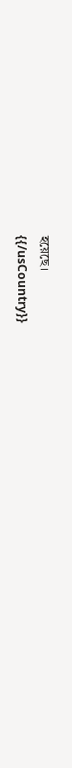হয়েছে।
{{/usCountry}}